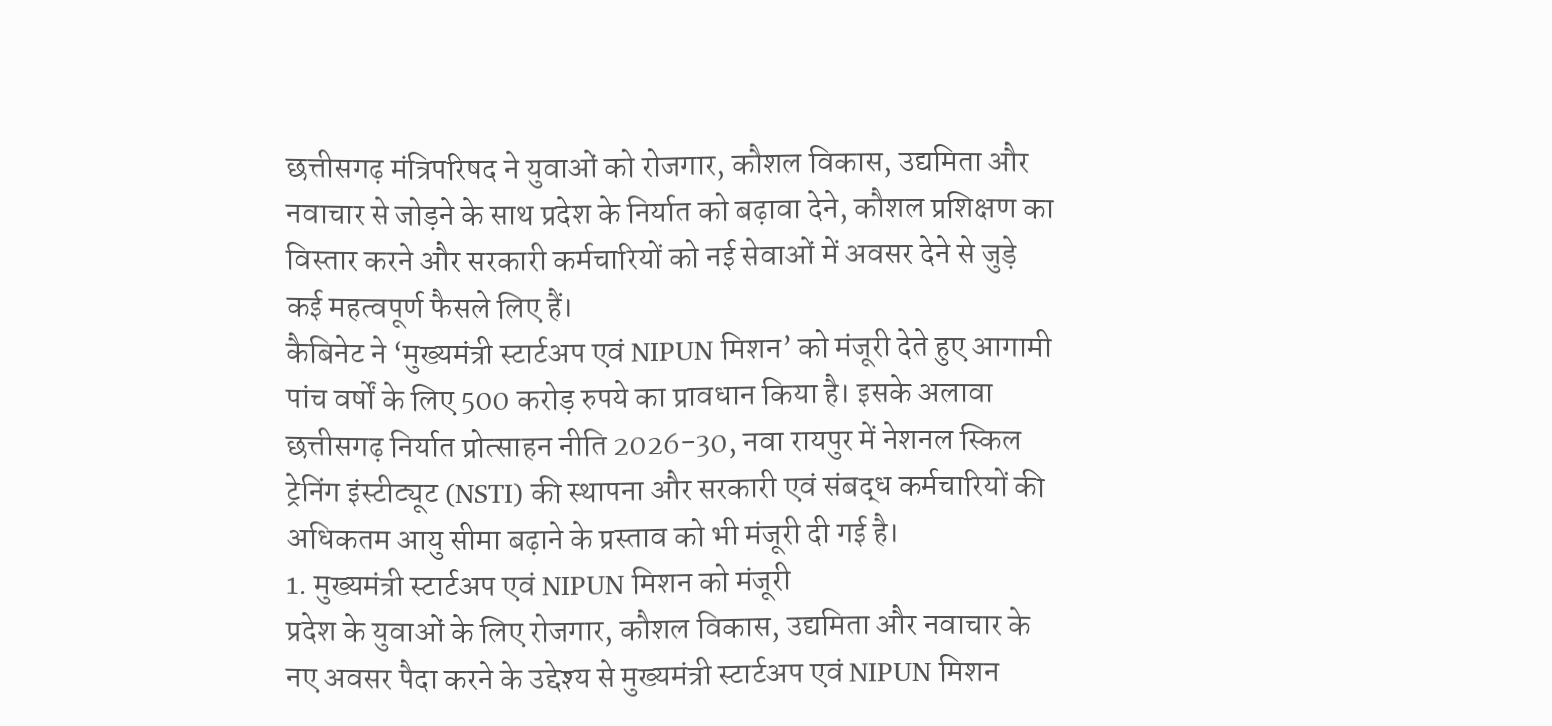छत्तीसगढ़ मंत्रिपरिषद ने युवाओं को रोजगार, कौशल विकास, उद्यमिता और नवाचार से जोड़ने के साथ प्रदेश के निर्यात को बढ़ावा देने, कौशल प्रशिक्षण का विस्तार करने और सरकारी कर्मचारियों को नई सेवाओं में अवसर देने से जुड़े कई महत्वपूर्ण फैसले लिए हैं।
कैबिनेट ने ‘मुख्यमंत्री स्टार्टअप एवं NIPUN मिशन’ को मंजूरी देते हुए आगामी पांच वर्षों के लिए 500 करोड़ रुपये का प्रावधान किया है। इसके अलावा छत्तीसगढ़ निर्यात प्रोत्साहन नीति 2026-30, नवा रायपुर में नेशनल स्किल ट्रेनिंग इंस्टीट्यूट (NSTI) की स्थापना और सरकारी एवं संबद्ध कर्मचारियों की अधिकतम आयु सीमा बढ़ाने के प्रस्ताव को भी मंजूरी दी गई है।
1. मुख्यमंत्री स्टार्टअप एवं NIPUN मिशन को मंजूरी
प्रदेश के युवाओं के लिए रोजगार, कौशल विकास, उद्यमिता और नवाचार के नए अवसर पैदा करने के उद्देश्य से मुख्यमंत्री स्टार्टअप एवं NIPUN मिशन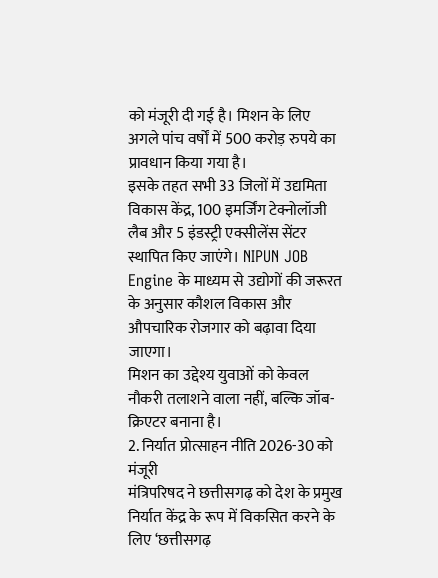को मंजूरी दी गई है। मिशन के लिए अगले पांच वर्षों में 500 करोड़ रुपये का प्रावधान किया गया है।
इसके तहत सभी 33 जिलों में उद्यमिता विकास केंद्र, 100 इमर्जिंग टेक्नोलॉजी लैब और 5 इंडस्ट्री एक्सीलेंस सेंटर स्थापित किए जाएंगे। NIPUN JOB Engine के माध्यम से उद्योगों की जरूरत के अनुसार कौशल विकास और औपचारिक रोजगार को बढ़ावा दिया जाएगा।
मिशन का उद्देश्य युवाओं को केवल नौकरी तलाशने वाला नहीं, बल्कि जॉब-क्रिएटर बनाना है।
2. निर्यात प्रोत्साहन नीति 2026-30 को मंजूरी
मंत्रिपरिषद ने छत्तीसगढ़ को देश के प्रमुख निर्यात केंद्र के रूप में विकसित करने के लिए ‘छत्तीसगढ़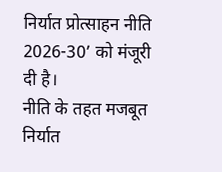निर्यात प्रोत्साहन नीति 2026-30’ को मंजूरी दी है।
नीति के तहत मजबूत निर्यात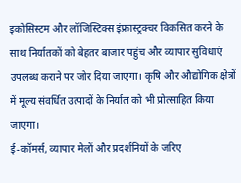इकोसिस्टम और लॉजिस्टिक्स इंफ्रास्ट्रक्चर विकसित करने के साथ निर्यातकों को बेहतर बाजार पहुंच और व्यापार सुविधाएं उपलब्ध कराने पर जोर दिया जाएगा। कृषि और औद्योगिक क्षेत्रों में मूल्य संवर्धित उत्पादों के निर्यात को भी प्रोत्साहित किया जाएगा।
ई-कॉमर्स, व्यापार मेलों और प्रदर्शनियों के जरिए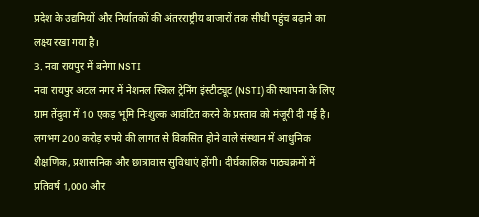प्रदेश के उद्यमियों और निर्यातकों की अंतरराष्ट्रीय बाजारों तक सीधी पहुंच बढ़ाने का लक्ष्य रखा गया है।
3. नवा रायपुर में बनेगा NSTI
नवा रायपुर अटल नगर में नेशनल स्किल ट्रेनिंग इंस्टीट्यूट (NSTI) की स्थापना के लिए ग्राम तेंदुवा में 10 एकड़ भूमि निःशुल्क आवंटित करने के प्रस्ताव को मंजूरी दी गई है।
लगभग 200 करोड़ रुपये की लागत से विकसित होने वाले संस्थान में आधुनिक शैक्षणिक, प्रशासनिक और छात्रावास सुविधाएं होंगी। दीर्घकालिक पाठ्यक्रमों में प्रतिवर्ष 1,000 और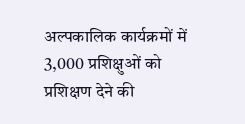अल्पकालिक कार्यक्रमों में 3,000 प्रशिक्षुओं को प्रशिक्षण देने की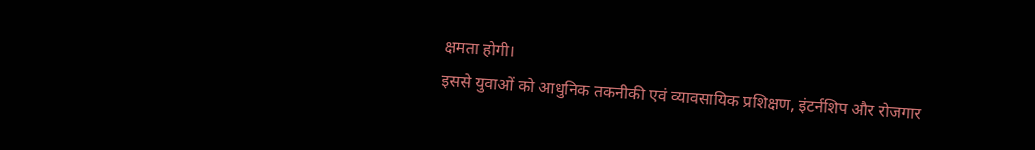क्षमता होगी।
इससे युवाओं को आधुनिक तकनीकी एवं व्यावसायिक प्रशिक्षण, इंटर्नशिप और रोजगार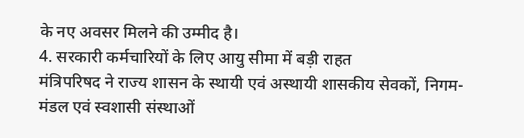के नए अवसर मिलने की उम्मीद है।
4. सरकारी कर्मचारियों के लिए आयु सीमा में बड़ी राहत
मंत्रिपरिषद ने राज्य शासन के स्थायी एवं अस्थायी शासकीय सेवकों, निगम-मंडल एवं स्वशासी संस्थाओं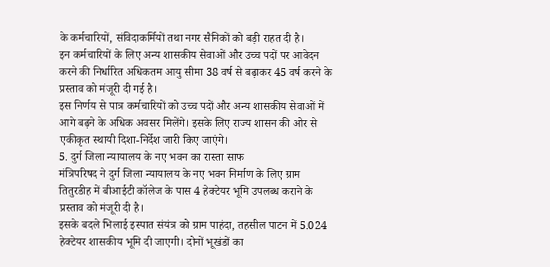के कर्मचारियों, संविदाकर्मियों तथा नगर सैनिकों को बड़ी राहत दी है।
इन कर्मचारियों के लिए अन्य शासकीय सेवाओं और उच्च पदों पर आवेदन करने की निर्धारित अधिकतम आयु सीमा 38 वर्ष से बढ़ाकर 45 वर्ष करने के प्रस्ताव को मंजूरी दी गई है।
इस निर्णय से पात्र कर्मचारियों को उच्च पदों और अन्य शासकीय सेवाओं में आगे बढ़ने के अधिक अवसर मिलेंगे। इसके लिए राज्य शासन की ओर से एकीकृत स्थायी दिशा-निर्देश जारी किए जाएंगे।
5. दुर्ग जिला न्यायालय के नए भवन का रास्ता साफ
मंत्रिपरिषद ने दुर्ग जिला न्यायालय के नए भवन निर्माण के लिए ग्राम तितुरडीह में बीआईटी कॉलेज के पास 4 हेक्टेयर भूमि उपलब्ध कराने के प्रस्ताव को मंजूरी दी है।
इसके बदले भिलाई इस्पात संयंत्र को ग्राम पाहंदा, तहसील पाटन में 5.024 हेक्टेयर शासकीय भूमि दी जाएगी। दोनों भूखंडों का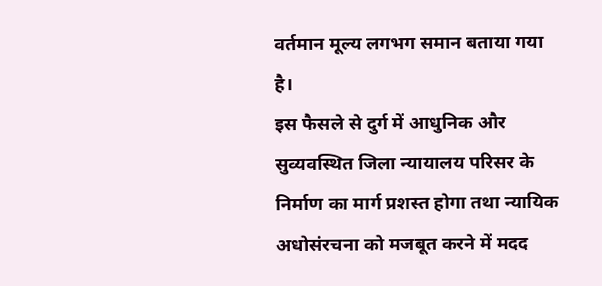वर्तमान मूल्य लगभग समान बताया गया है।
इस फैसले से दुर्ग में आधुनिक और सुव्यवस्थित जिला न्यायालय परिसर के निर्माण का मार्ग प्रशस्त होगा तथा न्यायिक अधोसंरचना को मजबूत करने में मदद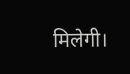मिलेगी।